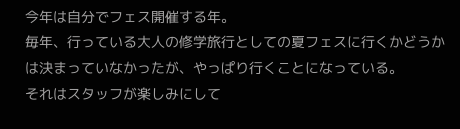今年は自分でフェス開催する年。
毎年、行っている大人の修学旅行としての夏フェスに行くかどうかは決まっていなかったが、やっぱり行くことになっている。
それはスタッフが楽しみにして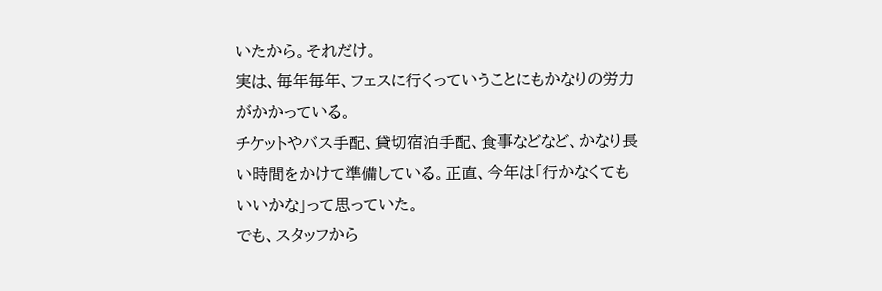いたから。それだけ。
実は、毎年毎年、フェスに行くっていうことにもかなりの労力がかかっている。
チケットやバス手配、貸切宿泊手配、食事などなど、かなり長い時間をかけて準備している。正直、今年は「行かなくてもいいかな」って思っていた。
でも、スタッフから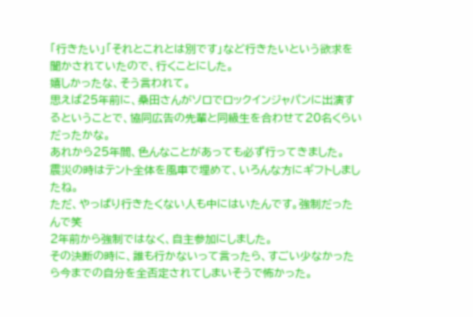「行きたい」「それとこれとは別です」など行きたいという欲求を聞かされていたので、行くことにした。
嬉しかったな、そう言われて。
思えば25年前に、桑田さんがソロでロックインジャパンに出演するということで、協同広告の先輩と同級生を合わせて20名くらいだったかな。
あれから25年間、色んなことがあっても必ず行ってきました。
震災の時はテント全体を風車で埋めて、いろんな方にギフトしましたね。
ただ、やっぱり行きたくない人も中にはいたんです。強制だったんで笑
2年前から強制ではなく、自主参加にしました。
その決断の時に、誰も行かないって言ったら、すごい少なかったら今までの自分を全否定されてしまいそうで怖かった。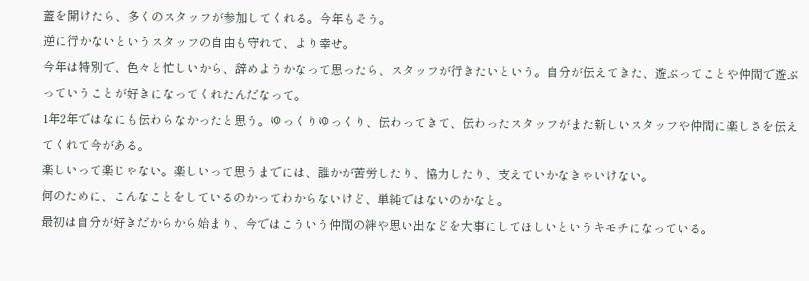蓋を開けたら、多くのスタッフが参加してくれる。今年もそう。
逆に行かないというスタッフの自由も守れて、より幸せ。
今年は特別で、色々と忙しいから、辞めようかなって思ったら、スタッフが行きたいという。自分が伝えてきた、遊ぶってことや仲間で遊ぶっていうことが好きになってくれたんだなって。
1年2年ではなにも伝わらなかったと思う。ゆっくりゆっくり、伝わってきて、伝わったスタッフがまた新しいスタッフや仲間に楽しさを伝えてくれて今がある。
楽しいって楽じゃない。楽しいって思うまでには、誰かが苦労したり、協力したり、支えていかなきゃいけない。
何のために、こんなことをしているのかってわからないけど、単純ではないのかなと。
最初は自分が好きだからから始まり、今ではこういう仲間の絆や思い出などを大事にしてほしいというキモチになっている。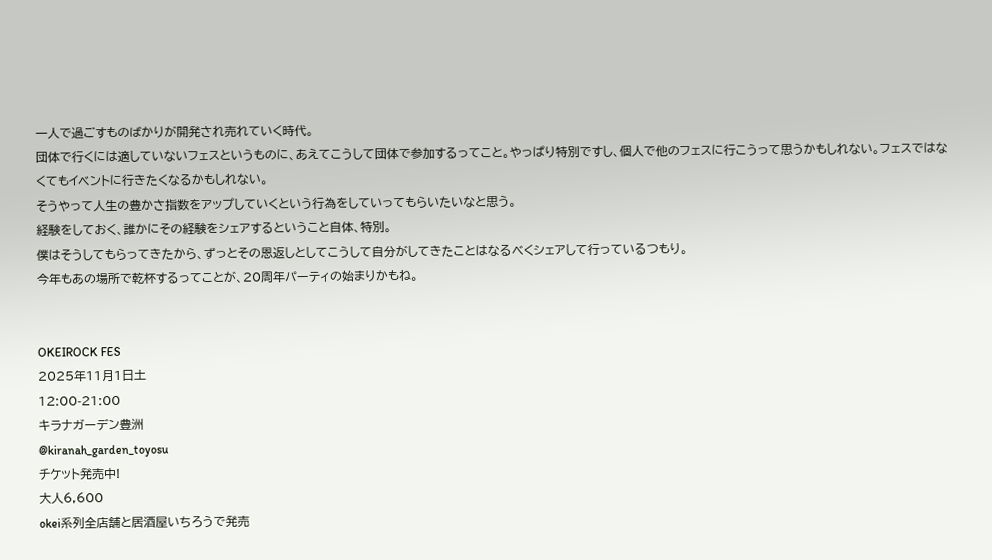一人で過ごすものばかりが開発され売れていく時代。
団体で行くには適していないフェスというものに、あえてこうして団体で参加するってこと。やっぱり特別ですし、個人で他のフェスに行こうって思うかもしれない。フェスではなくてもイベントに行きたくなるかもしれない。
そうやって人生の豊かさ指数をアップしていくという行為をしていってもらいたいなと思う。
経験をしておく、誰かにその経験をシェアするということ自体、特別。
僕はそうしてもらってきたから、ずっとその恩返しとしてこうして自分がしてきたことはなるべくシェアして行っているつもり。
今年もあの場所で乾杯するってことが、20周年パーティの始まりかもね。


OKEIROCK FES
2025年11月1日土
12:00-21:00
キラナガーデン豊洲
@kiranah_garden_toyosu
チケット発売中!
大人6,600
okei系列全店舗と居酒屋いちろうで発売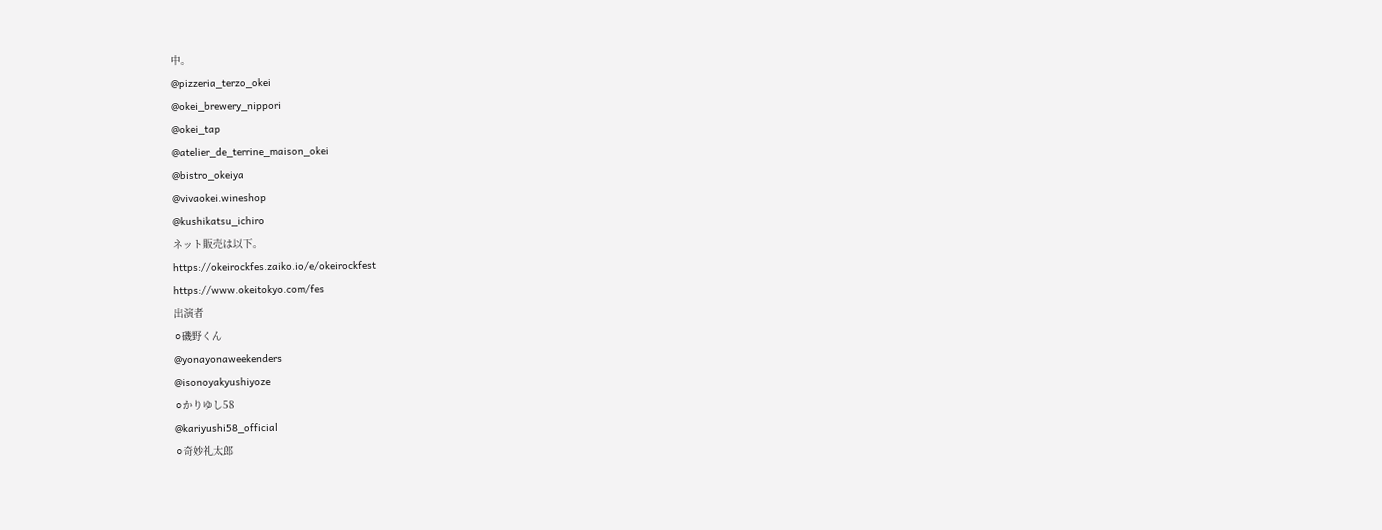中。
@pizzeria_terzo_okei
@okei_brewery_nippori
@okei_tap
@atelier_de_terrine_maison_okei
@bistro_okeiya
@vivaokei.wineshop
@kushikatsu_ichiro
ネット販売は以下。
https://okeirockfes.zaiko.io/e/okeirockfest
https://www.okeitokyo.com/fes
出演者
⚪磯野くん
@yonayonaweekenders
@isonoyakyushiyoze
⚪かりゆし58
@kariyushi58_official
⚪奇妙礼太郎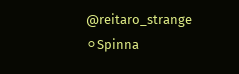@reitaro_strange
⚪Spinna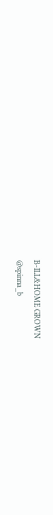B-ILL&HOME GROWN
@spinna_b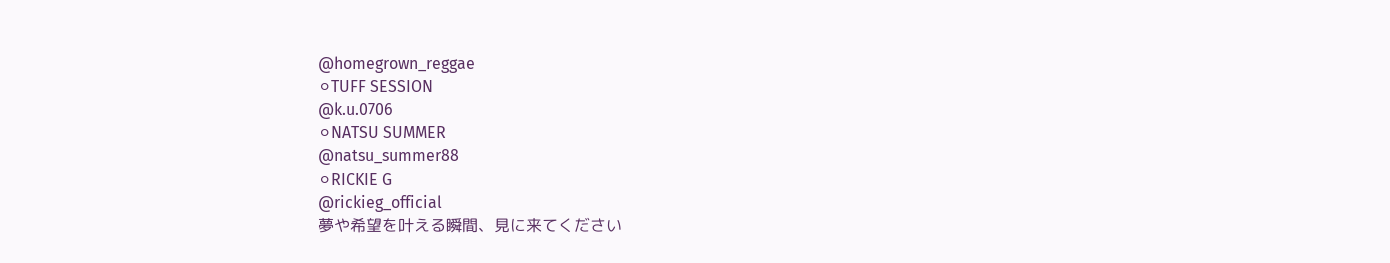@homegrown_reggae
⚪TUFF SESSION
@k.u.0706
⚪NATSU SUMMER
@natsu_summer88
⚪RICKIE G
@rickieg_official
夢や希望を叶える瞬間、見に来てください